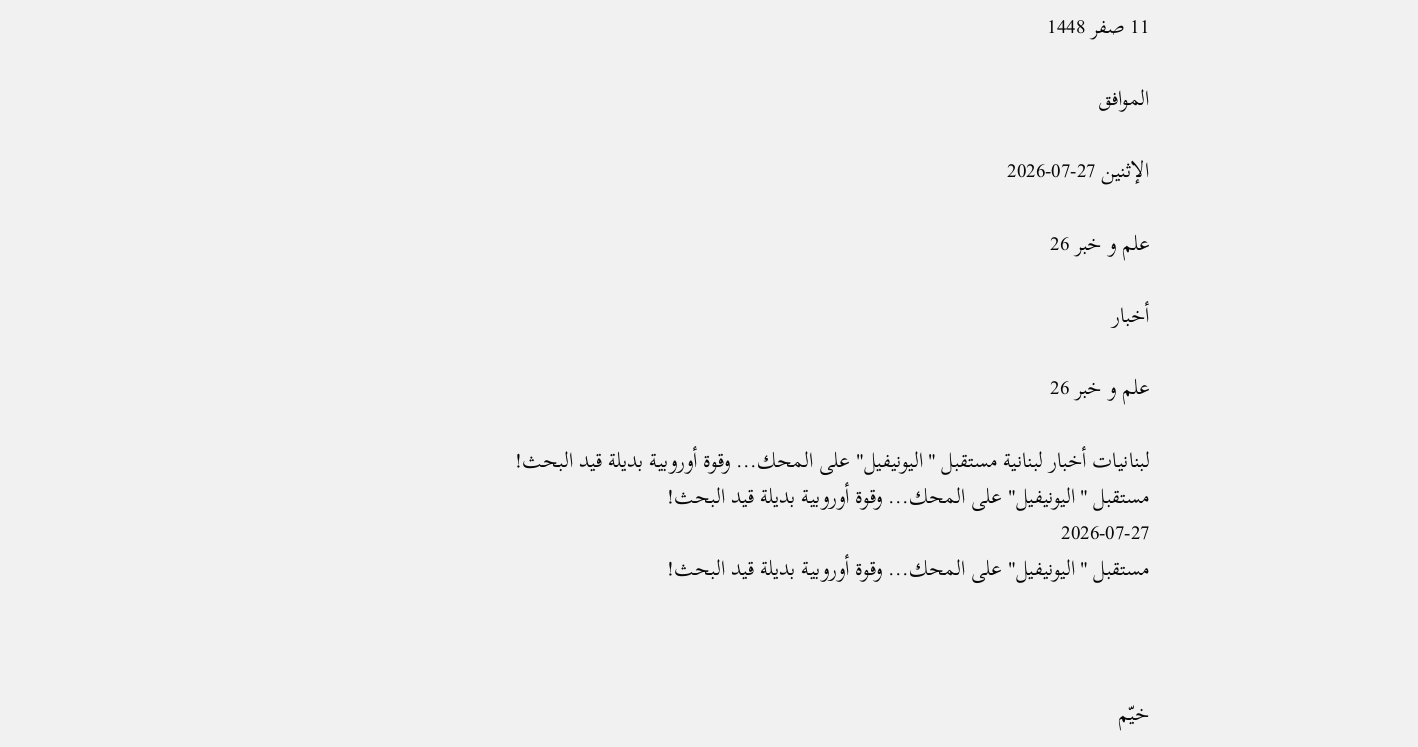11 صفر 1448

الموافق

الإثنين 27-07-2026

علم و خبر 26

أخبار

علم و خبر 26

لبنانيات أخبار لبنانية مستقبل "اليونيفيل" على المحك... وقوة أوروبية بديلة قيد البحث!
مستقبل "اليونيفيل" على المحك... وقوة أوروبية بديلة قيد البحث!
2026-07-27
مستقبل "اليونيفيل" على المحك... وقوة أوروبية بديلة قيد البحث!



خيّم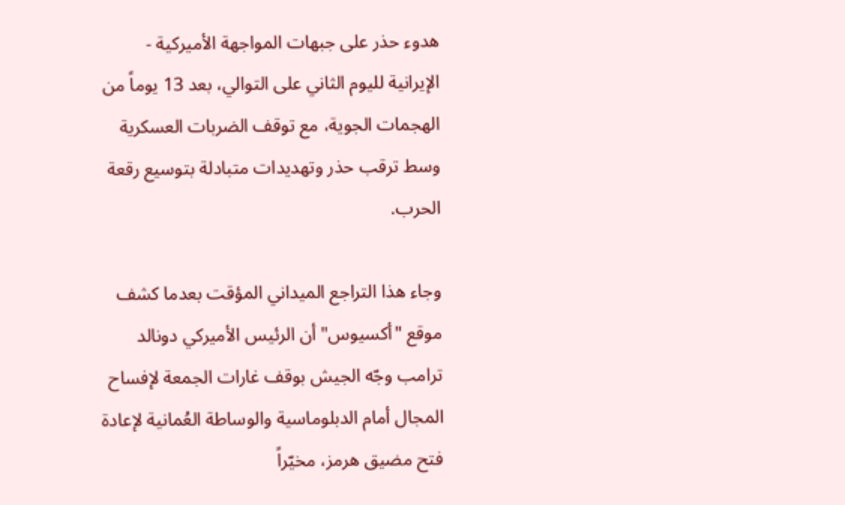هدوء حذر على جبهات المواجهة الأميركية - الإيرانية لليوم الثاني على التوالي، بعد 13 يوماً من الهجمات الجوية، مع توقف الضربات العسكرية وسط ترقب حذر وتهديدات متبادلة بتوسيع رقعة الحرب.

وجاء هذا التراجع الميداني المؤقت بعدما كشف موقع "أكسيوس" أن الرئيس الأميركي دونالد ترامب وجّه الجيش بوقف غارات الجمعة لإفساح المجال أمام الدبلوماسية والوساطة العُمانية لإعادة فتح مضيق هرمز، مخيّراً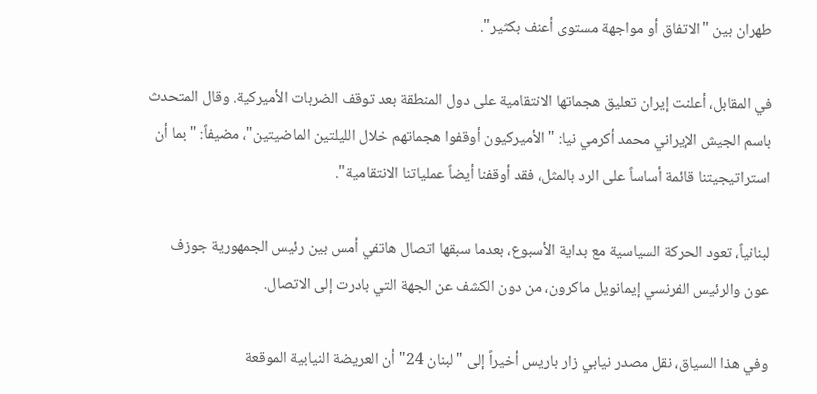طهران بين "الاتفاق أو مواجهة مستوى أعنف بكثير".

في المقابل، أعلنت إيران تعليق هجماتها الانتقامية على دول المنطقة بعد توقف الضربات الأميركية. وقال المتحدث باسم الجيش الإيراني محمد أكرمي نيا: "الأميركيون أوقفوا هجماتهم خلال الليلتين الماضيتين"، مضيفاً: "بما أن استراتيجيتنا قائمة أساساً على الرد بالمثل، فقد أوقفنا أيضاً عملياتنا الانتقامية".

لبنانياً، تعود الحركة السياسية مع بداية الأسبوع، بعدما سبقها اتصال هاتفي أمس بين رئيس الجمهورية جوزف عون والرئيس الفرنسي إيمانويل ماكرون، من دون الكشف عن الجهة التي بادرت إلى الاتصال.

وفي هذا السياق، نقل مصدر نيابي زار باريس أخيراً إلى "لبنان 24" أن العريضة النيابية الموقعة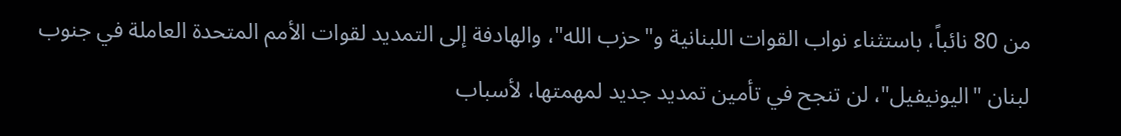من 80 نائباً، باستثناء نواب القوات اللبنانية و"حزب الله"، والهادفة إلى التمديد لقوات الأمم المتحدة العاملة في جنوب لبنان "اليونيفيل"، لن تنجح في تأمين تمديد جديد لمهمتها، لأسباب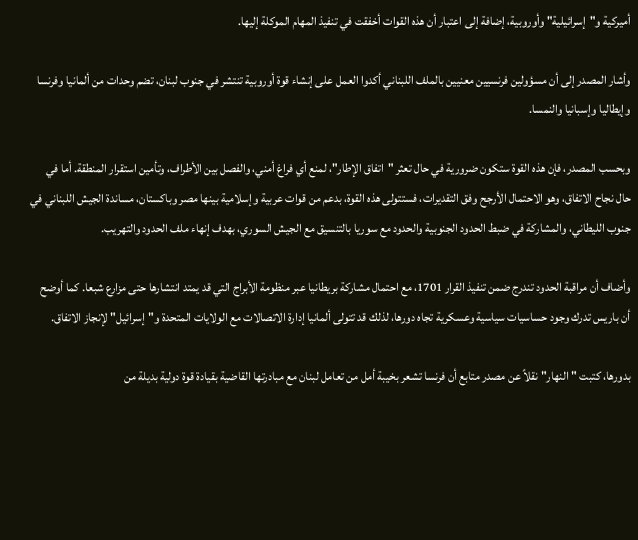أميركية و"إسرائيلية" وأوروبية، إضافة إلى اعتبار أن هذه القوات أخفقت في تنفيذ المهام الموكلة إليها.

وأشار المصدر إلى أن مسؤولين فرنسيين معنيين بالملف اللبناني أكدوا العمل على إنشاء قوة أوروبية تنتشر في جنوب لبنان، تضم وحدات من ألمانيا وفرنسا وإيطاليا وإسبانيا والنمسا.

وبحسب المصدر، فإن هذه القوة ستكون ضرورية في حال تعثر "اتفاق الإطار"، لمنع أي فراغ أمني، والفصل بين الأطراف، وتأمين استقرار المنطقة. أما في حال نجاح الاتفاق، وهو الاحتمال الأرجح وفق التقديرات، فستتولى هذه القوة، بدعم من قوات عربية وإسلامية بينها مصر وباكستان، مساندة الجيش اللبناني في جنوب الليطاني، والمشاركة في ضبط الحدود الجنوبية والحدود مع سوريا بالتنسيق مع الجيش السوري، بهدف إنهاء ملف الحدود والتهريب.

وأضاف أن مراقبة الحدود تندرج ضمن تنفيذ القرار 1701، مع احتمال مشاركة بريطانيا عبر منظومة الأبراج التي قد يمتد انتشارها حتى مزارع شبعا. كما أوضح أن باريس تدرك وجود حساسيات سياسية وعسكرية تجاه دورها، لذلك قد تتولى ألمانيا إدارة الاتصالات مع الولايات المتحدة و"إسرائيل" لإنجاز الاتفاق.

بدورها، كتبت "النهار" نقلاً عن مصدر متابع أن فرنسا تشعر بخيبة أمل من تعامل لبنان مع مبادرتها القاضية بقيادة قوة دولية بديلة من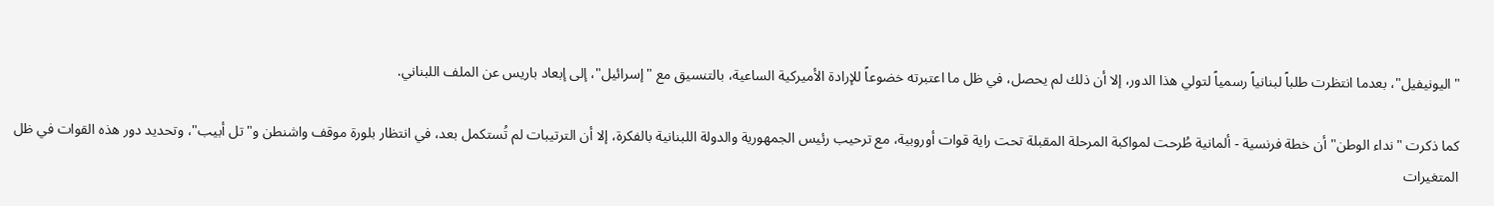"اليونيفيل"، بعدما انتظرت طلباً لبنانياً رسمياً لتولي هذا الدور، إلا أن ذلك لم يحصل، في ظل ما اعتبرته خضوعاً للإرادة الأميركية الساعية، بالتنسيق مع "إسرائيل"، إلى إبعاد باريس عن الملف اللبناني.

كما ذكرت "نداء الوطن" أن خطة فرنسية - ألمانية طُرحت لمواكبة المرحلة المقبلة تحت راية قوات أوروبية، مع ترحيب رئيس الجمهورية والدولة اللبنانية بالفكرة، إلا أن الترتيبات لم تُستكمل بعد، في انتظار بلورة موقف واشنطن و"تل أبيب"، وتحديد دور هذه القوات في ظل المتغيرات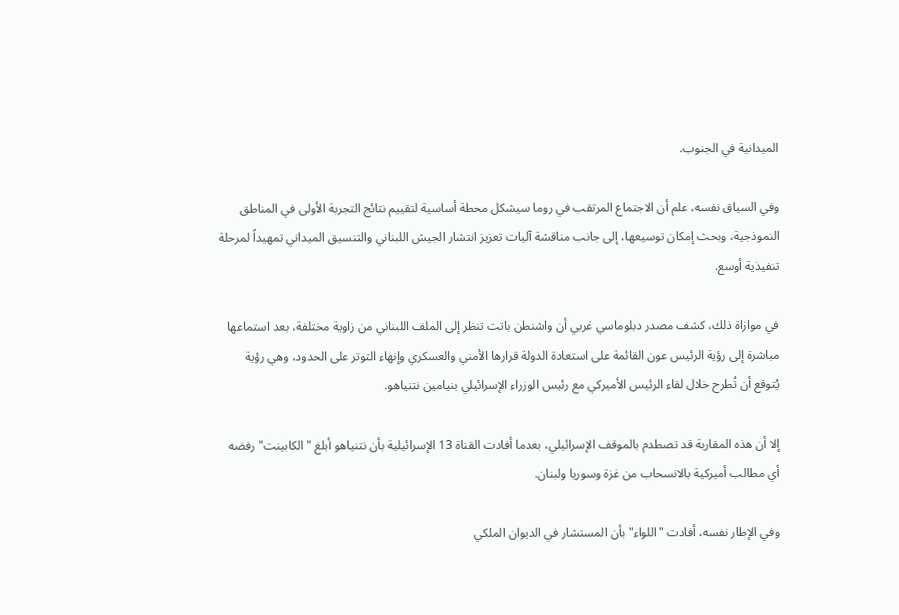الميدانية في الجنوب.

وفي السياق نفسه، علم أن الاجتماع المرتقب في روما سيشكل محطة أساسية لتقييم نتائج التجربة الأولى في المناطق النموذجية، وبحث إمكان توسيعها، إلى جانب مناقشة آليات تعزيز انتشار الجيش اللبناني والتنسيق الميداني تمهيداً لمرحلة تنفيذية أوسع.

في موازاة ذلك، كشف مصدر دبلوماسي غربي أن واشنطن باتت تنظر إلى الملف اللبناني من زاوية مختلفة، بعد استماعها مباشرة إلى رؤية الرئيس عون القائمة على استعادة الدولة قرارها الأمني والعسكري وإنهاء التوتر على الحدود، وهي رؤية يُتوقع أن تُطرح خلال لقاء الرئيس الأميركي مع رئيس الوزراء الإسرائيلي بنيامين نتنياهو.

إلا أن هذه المقاربة قد تصطدم بالموقف الإسرائيلي، بعدما أفادت القناة 13 الإسرائيلية بأن نتنياهو أبلغ "الكابينت" رفضه أي مطالب أميركية بالانسحاب من غزة وسوريا ولبنان.

وفي الإطار نفسه، أفادت "اللواء" بأن المستشار في الديوان الملكي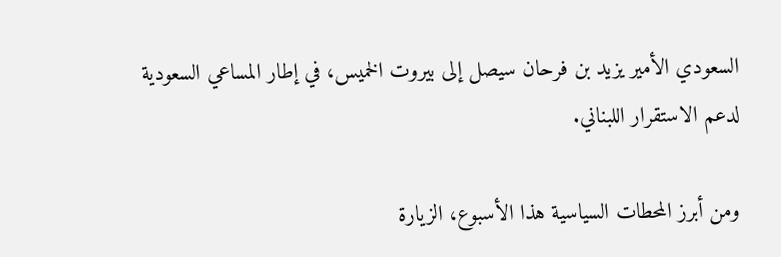السعودي الأمير يزيد بن فرحان سيصل إلى بيروت الخميس، في إطار المساعي السعودية لدعم الاستقرار اللبناني.

ومن أبرز المحطات السياسية هذا الأسبوع، الزيارة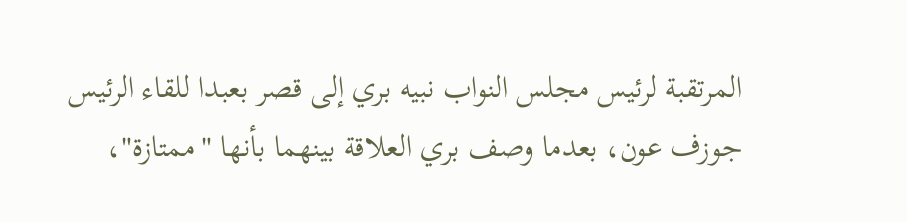المرتقبة لرئيس مجلس النواب نبيه بري إلى قصر بعبدا للقاء الرئيس جوزف عون، بعدما وصف بري العلاقة بينهما بأنها "ممتازة"،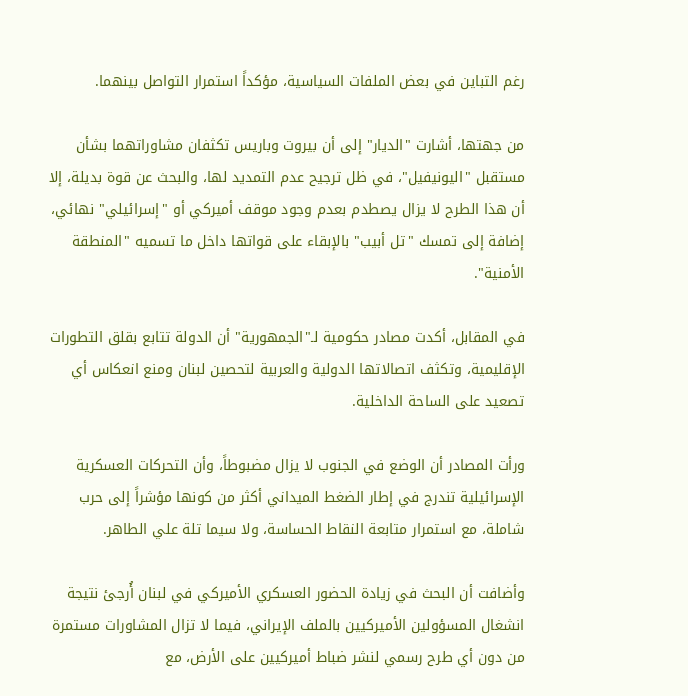رغم التباين في بعض الملفات السياسية، مؤكداً استمرار التواصل بينهما.

من جهتها، أشارت "الديار" إلى أن بيروت وباريس تكثفان مشاوراتهما بشأن مستقبل "اليونيفيل"، في ظل ترجيح عدم التمديد لها، والبحث عن قوة بديلة، إلا أن هذا الطرح لا يزال يصطدم بعدم وجود موقف أميركي أو "إسرائيلي" نهائي، إضافة إلى تمسك "تل أبيب" بالإبقاء على قواتها داخل ما تسميه "المنطقة الأمنية".

في المقابل، أكدت مصادر حكومية لـ"الجمهورية" أن الدولة تتابع بقلق التطورات الإقليمية، وتكثف اتصالاتها الدولية والعربية لتحصين لبنان ومنع انعكاس أي تصعيد على الساحة الداخلية.

ورأت المصادر أن الوضع في الجنوب لا يزال مضبوطاً، وأن التحركات العسكرية الإسرائيلية تندرج في إطار الضغط الميداني أكثر من كونها مؤشراً إلى حرب شاملة، مع استمرار متابعة النقاط الحساسة، ولا سيما تلة علي الطاهر.

وأضافت أن البحث في زيادة الحضور العسكري الأميركي في لبنان أُرجئ نتيجة انشغال المسؤولين الأميركيين بالملف الإيراني، فيما لا تزال المشاورات مستمرة من دون أي طرح رسمي لنشر ضباط أميركيين على الأرض، مع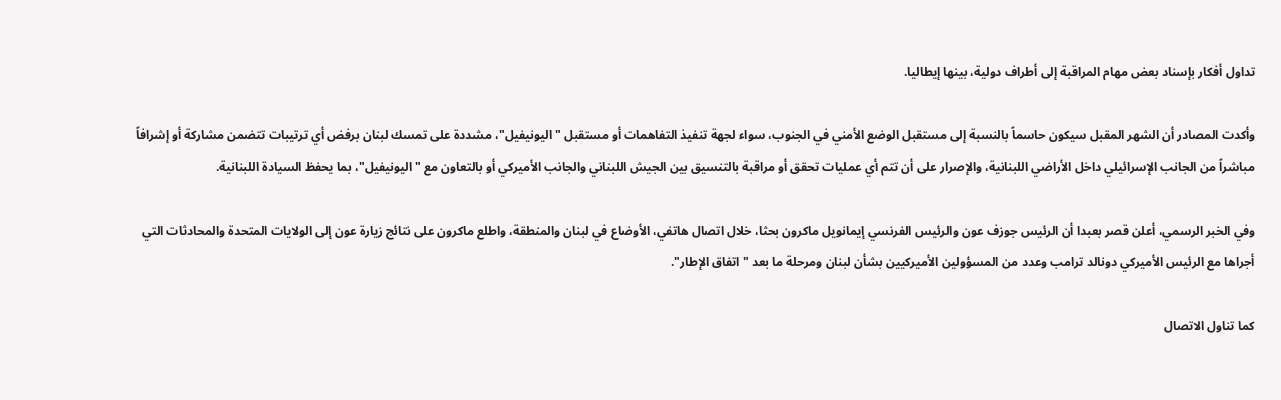تداول أفكار بإسناد بعض مهام المراقبة إلى أطراف دولية، بينها إيطاليا.

وأكدت المصادر أن الشهر المقبل سيكون حاسماً بالنسبة إلى مستقبل الوضع الأمني في الجنوب، سواء لجهة تنفيذ التفاهمات أو مستقبل "اليونيفيل"، مشددة على تمسك لبنان برفض أي ترتيبات تتضمن مشاركة أو إشرافاً مباشراً من الجانب الإسرائيلي داخل الأراضي اللبنانية، والإصرار على أن تتم أي عمليات تحقق أو مراقبة بالتنسيق بين الجيش اللبناني والجانب الأميركي أو بالتعاون مع "اليونيفيل"، بما يحفظ السيادة اللبنانية.

وفي الخبر الرسمي، أعلن قصر بعبدا أن الرئيس جوزف عون والرئيس الفرنسي إيمانويل ماكرون بحثا، خلال اتصال هاتفي، الأوضاع في لبنان والمنطقة، واطلع ماكرون على نتائج زيارة عون إلى الولايات المتحدة والمحادثات التي أجراها مع الرئيس الأميركي دونالد ترامب وعدد من المسؤولين الأميركيين بشأن لبنان ومرحلة ما بعد "اتفاق الإطار".

كما تناول الاتصال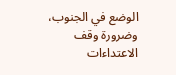الوضع في الجنوب، وضرورة وقف الاعتداءات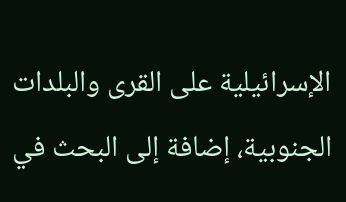الإسرائيلية على القرى والبلدات الجنوبية، إضافة إلى البحث في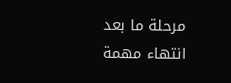مرحلة ما بعد انتهاء مهمة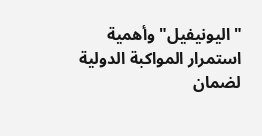"اليونيفيل" وأهمية استمرار المواكبة الدولية لضمان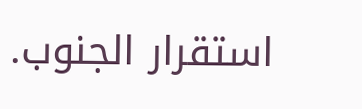استقرار الجنوب.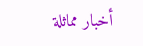أخبار مماثلة